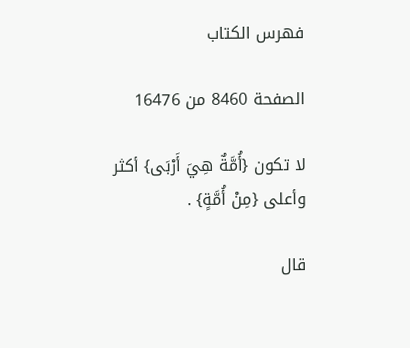فهرس الكتاب

الصفحة 8460 من 16476

لا تكون {أُمَّةٌ هِيَ أَرْبَى} أكثر وأعلى {مِنْ أُمَّةٍ} .

قال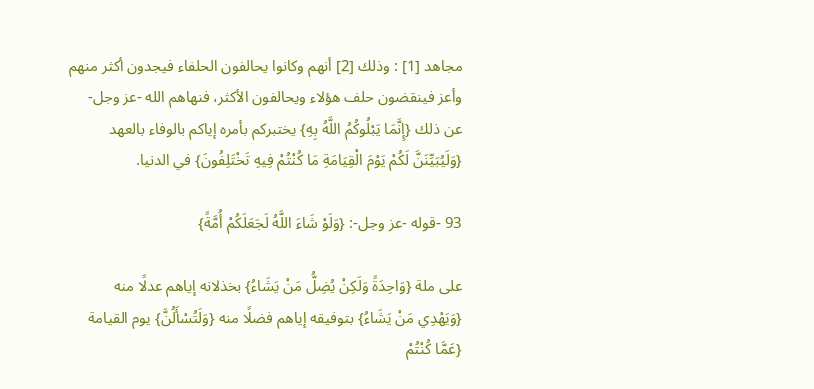مجاهد [1] : وذلك [2] أنهم وكانوا يحالفون الحلفاء فيجدون أكثر منهم وأعز فينقضون حلف هؤلاء ويحالفون الأكثر، فنهاهم الله -عز وجل- عن ذلك {إِنَّمَا يَبْلُوكُمُ اللَّهُ بِهِ} يختبركم بأمره إياكم بالوفاء بالعهد {وَلَيُبَيِّنَنَّ لَكُمْ يَوْمَ الْقِيَامَةِ مَا كُنْتُمْ فِيهِ تَخْتَلِفُونَ} في الدنيا.

93 -قوله -عز وجل-: {وَلَوْ شَاءَ اللَّهُ لَجَعَلَكُمْ أُمَّةً}

على ملة {وَاحِدَةً وَلَكِنْ يُضِلُّ مَنْ يَشَاءُ} بخذلانه إياهم عدلًا منه {وَيَهْدِي مَنْ يَشَاءُ} بتوفيقه إياهم فضلًا منه {وَلَتُسْأَلُنَّ} يوم القيامة {عَمَّا كُنْتُمْ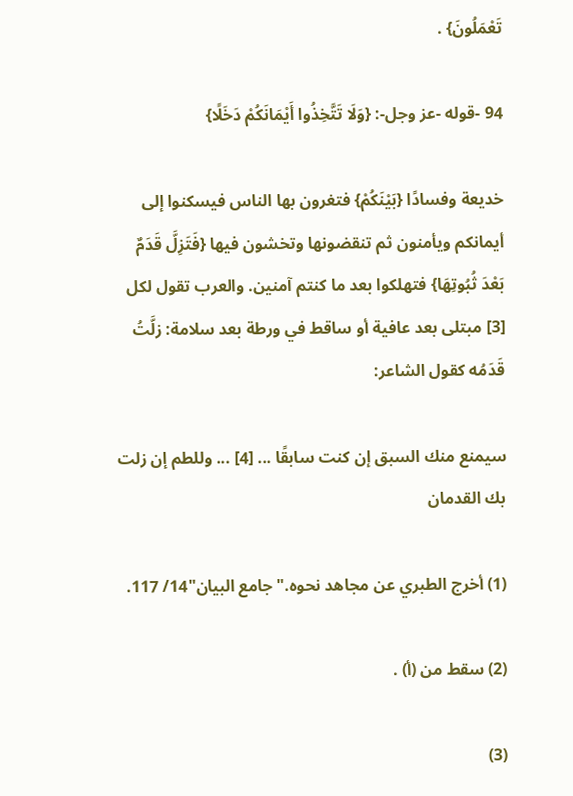تَعْمَلُونَ} .

94 -قوله -عز وجل-: {وَلَا تَتَّخِذُوا أَيْمَانَكُمْ دَخَلًا}

خديعة وفسادًا {بَيْنَكُمْ} فتغرون بها الناس فيسكنوا إلى أيمانكم ويأمنون ثم تنقضونها وتخشون فيها {فَتَزِلَّ قَدَمٌ بَعْدَ ثُبُوتِهَا} فتهلكوا بعد ما كنتم آمنين. والعرب تقول لكل [3] مبتلى بعد عافية أو ساقط في ورطة بعد سلامة: زلَّتُ قَدَمُه كقول الشاعر:

سيمنع منك السبق إن كنت سابقًا ... [4] ... وللطم إن زلت بك القدمان

(1) أخرج الطبري عن مجاهد نحوه."جامع البيان"14/ 117.

(2) سقط من (أ) .

(3)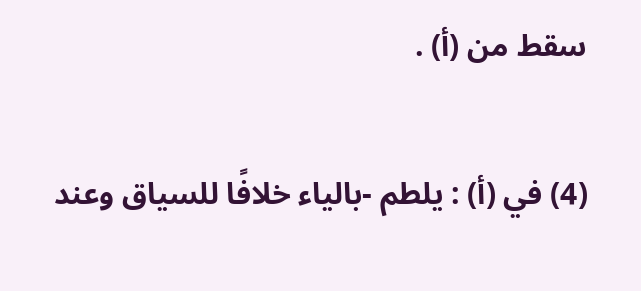سقط من (أ) .

(4) في (أ) : يلطم -بالياء خلافًا للسياق وعند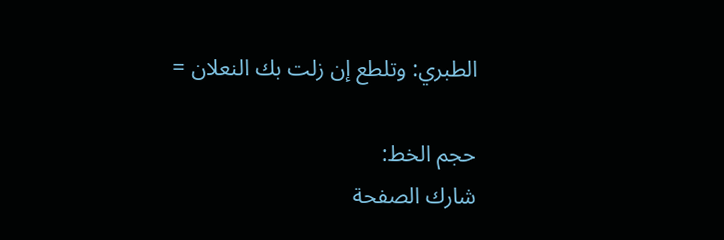الطبري: وتلطع إن زلت بك النعلان =

حجم الخط:
شارك الصفحة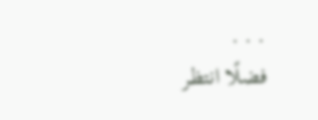. . .
فضلًا انتظر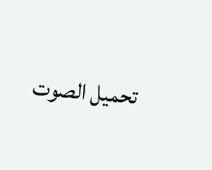تحميل الصوت